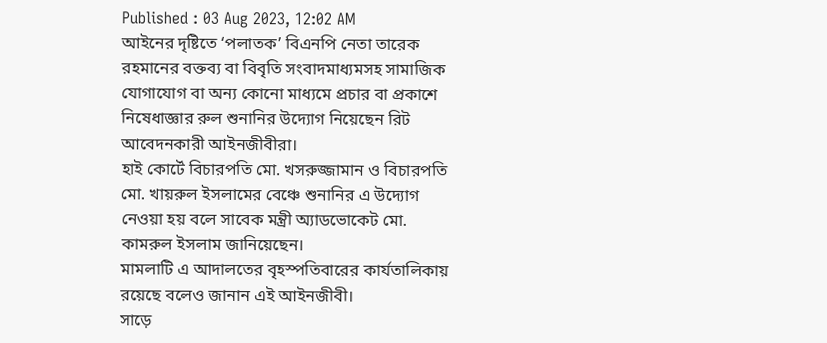Published : 03 Aug 2023, 12:02 AM
আইনের দৃষ্টিতে ‘পলাতক’ বিএনপি নেতা তারেক রহমানের বক্তব্য বা বিবৃতি সংবাদমাধ্যমসহ সামাজিক যোগাযোগ বা অন্য কোনো মাধ্যমে প্রচার বা প্রকাশে নিষেধাজ্ঞার রুল শুনানির উদ্যোগ নিয়েছেন রিট আবেদনকারী আইনজীবীরা।
হাই কোর্টে বিচারপতি মো. খসরুজ্জামান ও বিচারপতি মো. খায়রুল ইসলামের বেঞ্চে শুনানির এ উদ্যোগ নেওয়া হয় বলে সাবেক মন্ত্রী অ্যাডভোকেট মো. কামরুল ইসলাম জানিয়েছেন।
মামলাটি এ আদালতের বৃহস্পতিবারের কার্যতালিকায় রয়েছে বলেও জানান এই আইনজীবী।
সাড়ে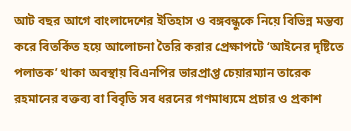আট বছর আগে বাংলাদেশের ইতিহাস ও বঙ্গবন্ধুকে নিয়ে বিভিন্ন মন্তব্য করে বিতর্কিত হয়ে আলোচনা তৈরি করার প্রেক্ষাপটে ‘আইনের দৃষ্টিতে পলাতক’ থাকা অবস্থায় বিএনপির ভারপ্রাপ্ত চেয়ারম্যান তারেক রহমানের বক্তব্য বা বিবৃতি সব ধরনের গণমাধ্যমে প্রচার ও প্রকাশ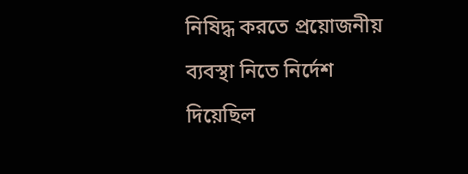নিষিদ্ধ করতে প্রয়োজনীয় ব্যবস্থা নিতে নির্দেশ দিয়েছিল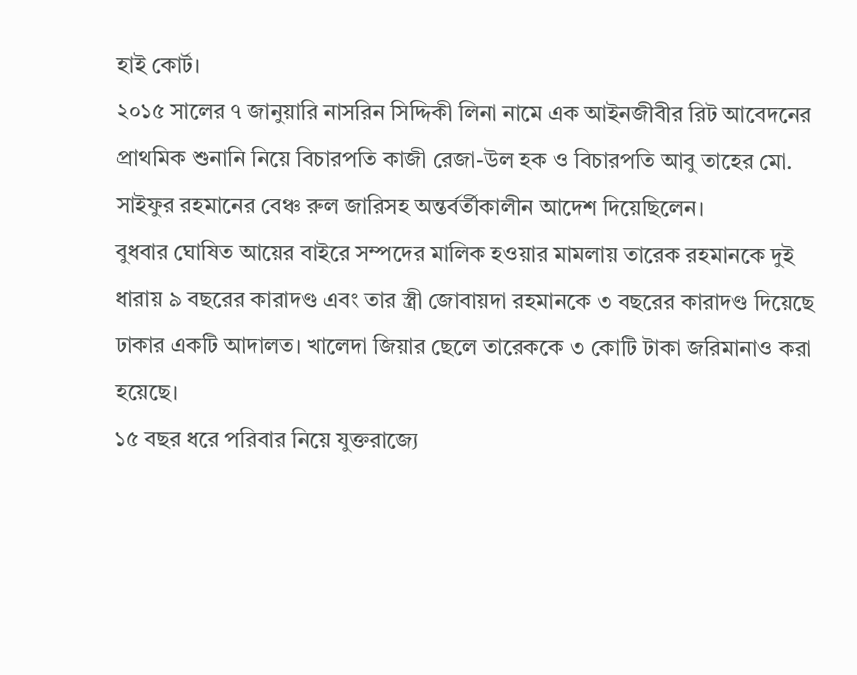হাই কোর্ট।
২০১৫ সালের ৭ জানুয়ারি নাসরিন সিদ্দিকী লিনা নামে এক আইনজীবীর রিট আবেদনের প্রাথমিক শুনানি নিয়ে বিচারপতি কাজী রেজা-উল হক ও বিচারপতি আবু তাহের মো. সাইফুর রহমানের বেঞ্চ রুল জারিসহ অন্তর্বর্তীকালীন আদেশ দিয়েছিলেন।
বুধবার ঘোষিত আয়ের বাইরে সম্পদের মালিক হওয়ার মামলায় তারেক রহমানকে দুই ধারায় ৯ বছরের কারাদণ্ড এবং তার স্ত্রী জোবায়দা রহমানকে ৩ বছরের কারাদণ্ড দিয়েছে ঢাকার একটি আদালত। খালেদা জিয়ার ছেলে তারেককে ৩ কোটি টাকা জরিমানাও করা হয়েছে।
১৫ বছর ধরে পরিবার নিয়ে যুক্তরাজ্যে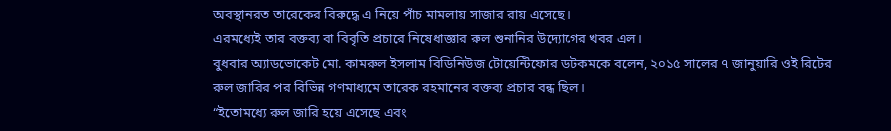অবস্থানরত তারেকের বিরুদ্ধে এ নিয়ে পাঁচ মামলায় সাজার রায় এসেছে।
এরমধ্যেই তার বক্তব্য বা বিবৃতি প্রচারে নিষেধাজ্ঞার রুল শুনানির উদ্যোগের খবর এল।
বুধবার অ্যাডভোকেট মো. কামরুল ইসলাম বিডিনিউজ টোয়েন্টিফোর ডটকমকে বলেন, ২০১৫ সালের ৭ জানুয়ারি ওই রিটের রুল জারির পর বিভিন্ন গণমাধ্যমে তারেক রহমানের বক্তব্য প্রচার বন্ধ ছিল।
“ইতোমধ্যে রুল জারি হয়ে এসেছে এবং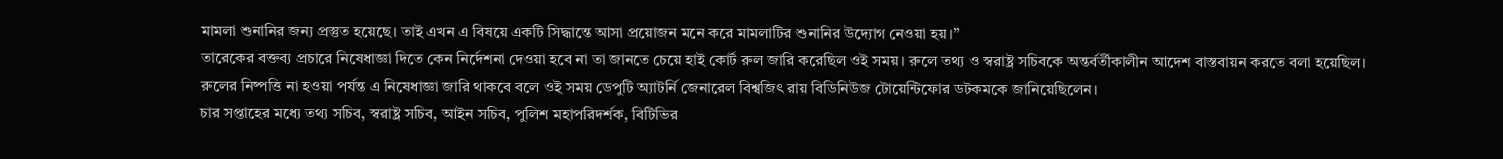মামলা শুনানির জন্য প্রস্তুত হয়েছে। তাই এখন এ বিষয়ে একটি সিদ্ধান্তে আসা প্রয়োজন মনে করে মামলাটির শুনানির উদ্যোগ নেওয়া হয়।”
তারেকের বক্তব্য প্রচারে নিষেধাজ্ঞা দিতে কেন নির্দেশনা দেওয়া হবে না তা জানতে চেয়ে হাই কোর্ট রুল জারি করেছিল ওই সময়। রুলে তথ্য ও স্বরাষ্ট্র সচিবকে অন্তর্বর্তীকালীন আদেশ বাস্তবায়ন করতে বলা হয়েছিল।
রুলের নিষ্পত্তি না হওয়া পর্যন্ত এ নিষেধাজ্ঞা জারি থাকবে বলে ওই সময় ডেপুটি অ্যাটর্নি জেনারেল বিশ্বজিৎ রায় বিডিনিউজ টোয়েন্টিফোর ডটকমকে জানিয়েছিলেন।
চার সপ্তাহের মধ্যে তথ্য সচিব, স্বরাষ্ট্র সচিব, আইন সচিব, পুলিশ মহাপরিদর্শক, বিটিভির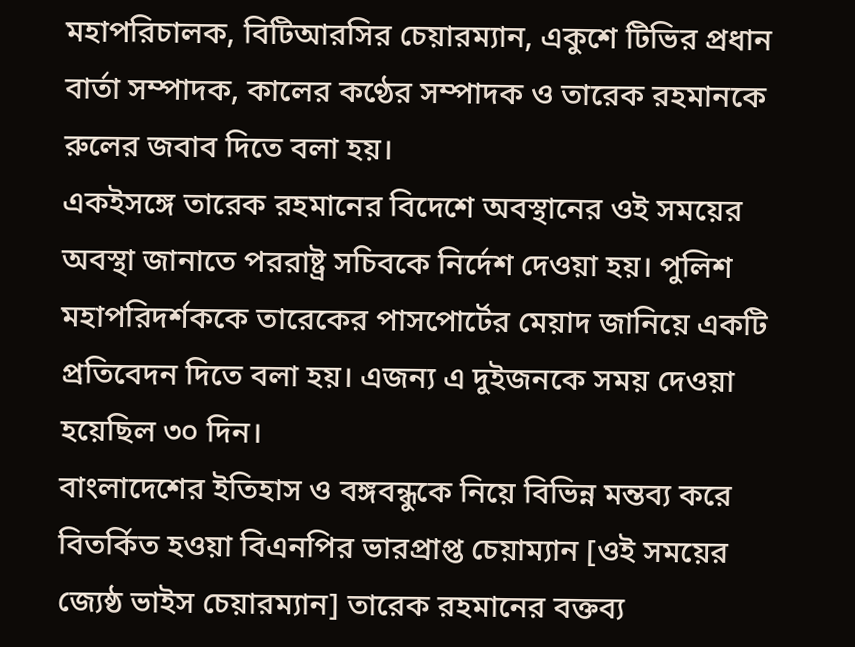মহাপরিচালক, বিটিআরসির চেয়ারম্যান, একুশে টিভির প্রধান বার্তা সম্পাদক, কালের কণ্ঠের সম্পাদক ও তারেক রহমানকে রুলের জবাব দিতে বলা হয়।
একইসঙ্গে তারেক রহমানের বিদেশে অবস্থানের ওই সময়ের অবস্থা জানাতে পররাষ্ট্র সচিবকে নির্দেশ দেওয়া হয়। পুলিশ মহাপরিদর্শককে তারেকের পাসপোর্টের মেয়াদ জানিয়ে একটি প্রতিবেদন দিতে বলা হয়। এজন্য এ দুইজনকে সময় দেওয়া হয়েছিল ৩০ দিন।
বাংলাদেশের ইতিহাস ও বঙ্গবন্ধুকে নিয়ে বিভিন্ন মন্তব্য করে বিতর্কিত হওয়া বিএনপির ভারপ্রাপ্ত চেয়াম্যান [ওই সময়ের জ্যেষ্ঠ ভাইস চেয়ারম্যান] তারেক রহমানের বক্তব্য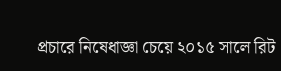প্রচারে নিষেধাজ্ঞা চেয়ে ২০১৫ সালে রিট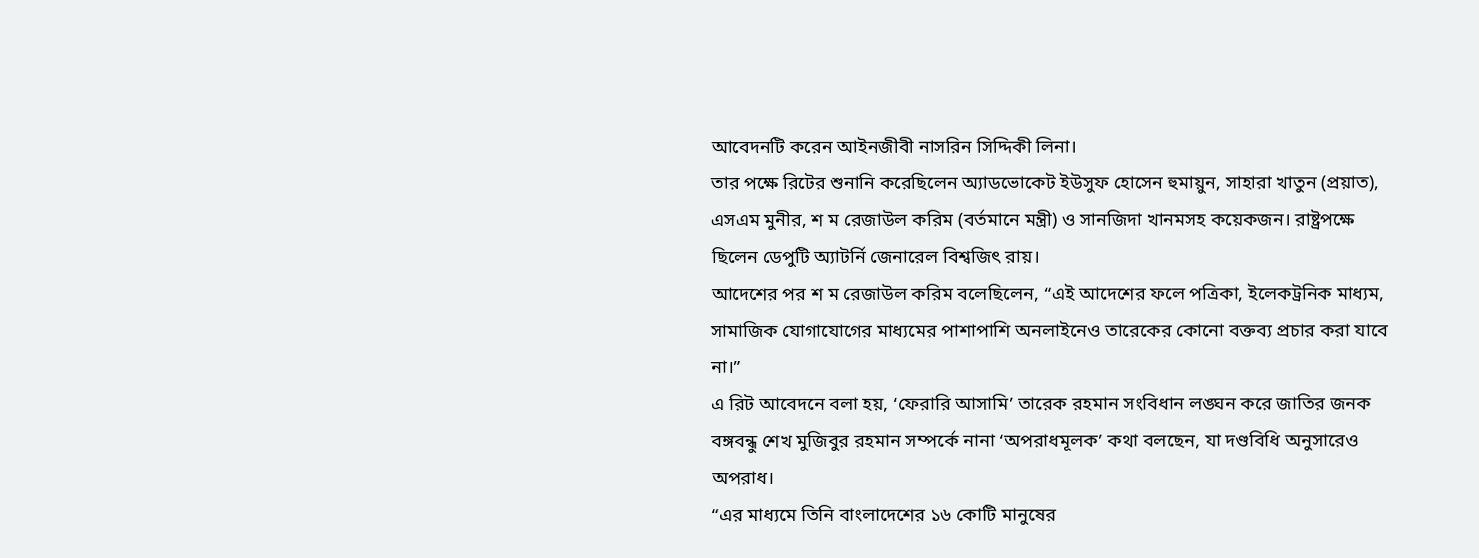আবেদনটি করেন আইনজীবী নাসরিন সিদ্দিকী লিনা।
তার পক্ষে রিটের শুনানি করেছিলেন অ্যাডভোকেট ইউসুফ হোসেন হুমায়ুন, সাহারা খাতুন (প্রয়াত), এসএম মুনীর, শ ম রেজাউল করিম (বর্তমানে মন্ত্রী) ও সানজিদা খানমসহ কয়েকজন। রাষ্ট্রপক্ষে ছিলেন ডেপুটি অ্যাটর্নি জেনারেল বিশ্বজিৎ রায়।
আদেশের পর শ ম রেজাউল করিম বলেছিলেন, “এই আদেশের ফলে পত্রিকা, ইলেকট্রনিক মাধ্যম, সামাজিক যোগাযোগের মাধ্যমের পাশাপাশি অনলাইনেও তারেকের কোনো বক্তব্য প্রচার করা যাবে না।”
এ রিট আবেদনে বলা হয়, ‘ফেরারি আসামি’ তারেক রহমান সংবিধান লঙ্ঘন করে জাতির জনক বঙ্গবন্ধু শেখ মুজিবুর রহমান সম্পর্কে নানা ‘অপরাধমূলক’ কথা বলছেন, যা দণ্ডবিধি অনুসারেও অপরাধ।
“এর মাধ্যমে তিনি বাংলাদেশের ১৬ কোটি মানুষের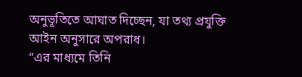অনুভূতিতে আঘাত দিচ্ছেন, যা তথ্য প্রযুক্তি আইন অনুসারে অপরাধ।
“এর মাধ্যমে তিনি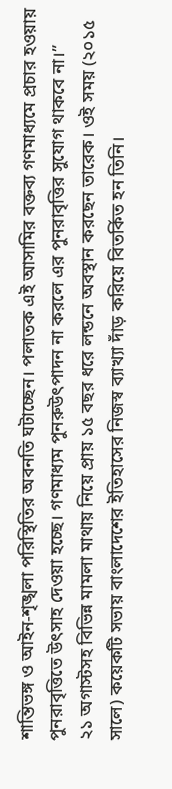শান্তিভঙ্গ ও আইন-শৃঙ্খলা পরিস্থিতির অবনতি ঘটাচ্ছেন। পলাতক এই আসামির বক্তব্য গণমাধ্যমে প্রচার হওয়ায় পুনরাবৃত্তিতে উৎসাহ দেওয়া হচ্ছে। গণমাধ্যম পুনরুউৎপাদন না করলে এর পুনরাবৃত্তির সুযোগ থাকবে না।”
২১ অগাস্টসহ বিভিন্ন মামলা মাথায় নিয়ে প্রায় ১৫ বছর ধরে লন্ডনে অবস্থান করছেন তারেক। ওই সময় (২০১৫ সালে) কয়েকটি সভায় বাংলাদেশের ইতিহাসের নিজস্ব ব্যাখ্যা দাঁড় করিয়ে বিতর্কিত হন তিনি।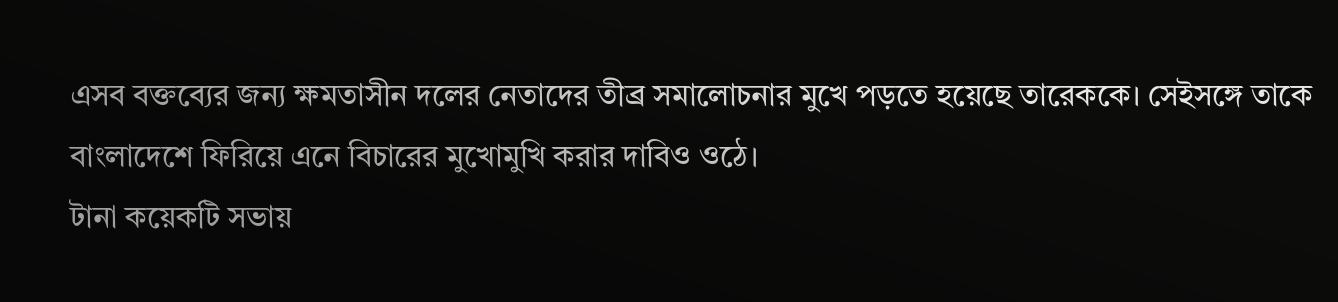এসব বক্তব্যের জন্য ক্ষমতাসীন দলের নেতাদের তীব্র সমালোচনার মুখে পড়তে হয়েছে তারেককে। সেইসঙ্গে তাকে বাংলাদেশে ফিরিয়ে এনে বিচারের মুখোমুখি করার দাবিও ওঠে।
টানা কয়েকটি সভায়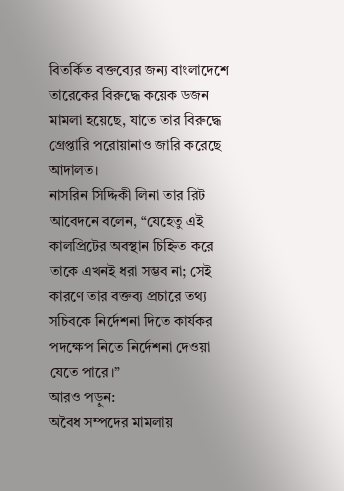বিতর্কিত বক্তব্যের জন্য বাংলাদেশে তারেকের বিরুদ্ধে কয়েক ডজন মামলা হয়েছে, যাতে তার বিরুদ্ধে গ্রেপ্তারি পরোয়ানাও জারি করেছে আদালত।
নাসরিন সিদ্দিকী লিনা তার রিট আবেদনে বলেন, “যেহেতু এই কালপ্রিটের অবস্থান চিহ্নিত করে তাকে এখনই ধরা সম্ভব না; সেই কারণে তার বক্তব্য প্রচারে তথ্য সচিবকে নির্দেশনা দিতে কার্যকর পদক্ষেপ নিতে নির্দেশনা দেওয়া যেতে পারে।”
আরও পড়ুন:
অবৈধ সম্পদের মামলায়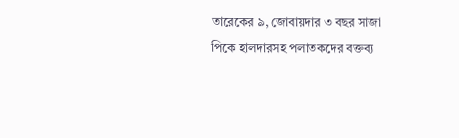তারেকের ৯, জোবায়দার ৩ বছর সাজা
পিকে হালদারসহ পলাতকদের বক্তব্য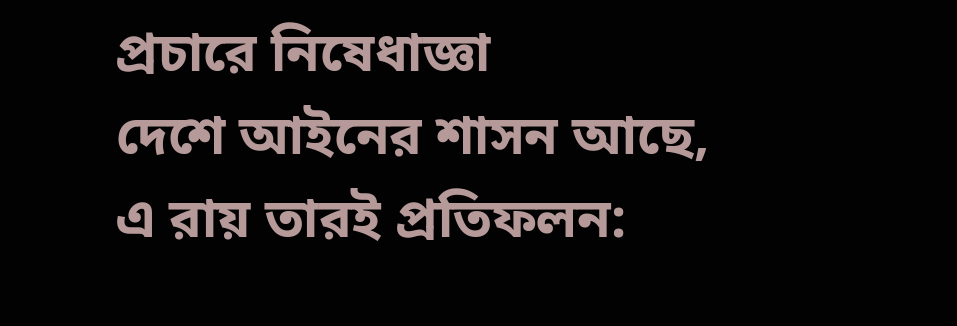প্রচারে নিষেধাজ্ঞা
দেশে আইনের শাসন আছে, এ রায় তারই প্রতিফলন: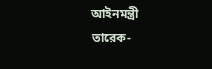আইনমন্ত্রী
তারেক-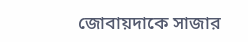জোবায়দাকে সাজার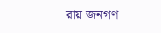রায় জনগণ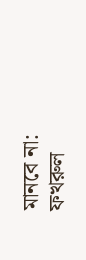মানবে না: ফখরুল